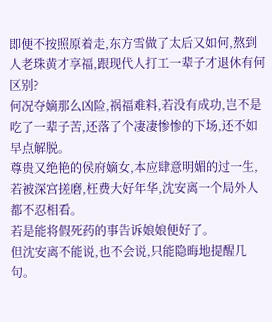即便不按照原着走,东方雪做了太后又如何,熬到人老珠黄才享福,跟现代人打工一辈子才退休有何区别?
何况夺嫡那么凶险,祸福难料,若没有成功,岂不是吃了一辈子苦,还落了个凄凄惨惨的下场,还不如早点解脱。
尊贵又绝艳的侯府嫡女,本应肆意明媚的过一生,若被深宫搓磨,枉费大好年华,沈安离一个局外人都不忍相看。
若是能将假死药的事告诉娘娘便好了。
但沈安离不能说,也不会说,只能隐晦地提醒几句。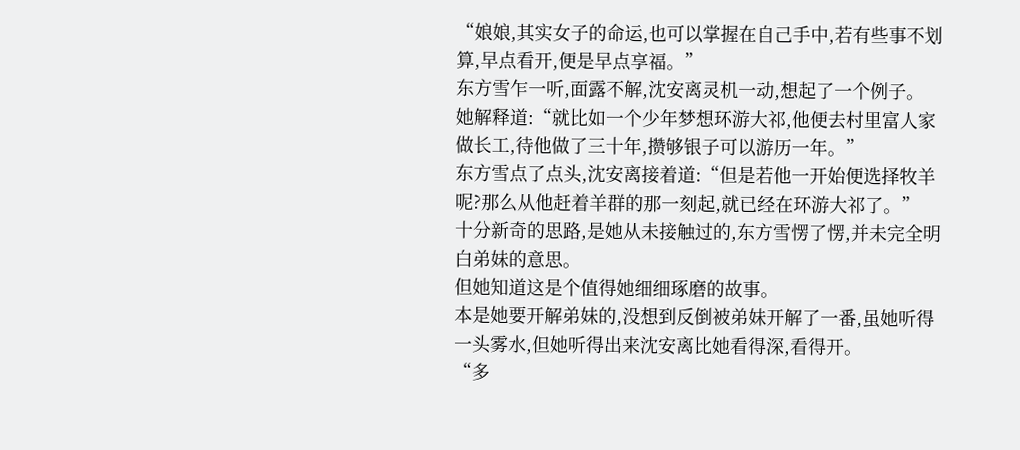“娘娘,其实女子的命运,也可以掌握在自己手中,若有些事不划算,早点看开,便是早点享福。”
东方雪乍一听,面露不解,沈安离灵机一动,想起了一个例子。
她解释道:“就比如一个少年梦想环游大祁,他便去村里富人家做长工,待他做了三十年,攒够银子可以游历一年。”
东方雪点了点头,沈安离接着道:“但是若他一开始便选择牧羊呢?那么从他赶着羊群的那一刻起,就已经在环游大祁了。”
十分新奇的思路,是她从未接触过的,东方雪愣了愣,并未完全明白弟妹的意思。
但她知道这是个值得她细细琢磨的故事。
本是她要开解弟妹的,没想到反倒被弟妹开解了一番,虽她听得一头雾水,但她听得出来沈安离比她看得深,看得开。
“多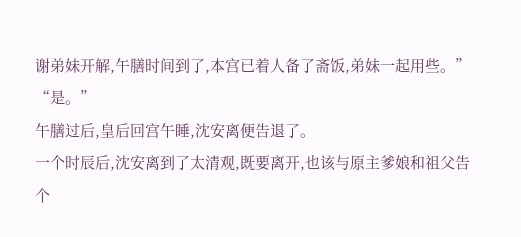谢弟妹开解,午膳时间到了,本宫已着人备了斋饭,弟妹一起用些。”
“是。”
午膳过后,皇后回宫午睡,沈安离便告退了。
一个时辰后,沈安离到了太清观,既要离开,也该与原主爹娘和祖父告个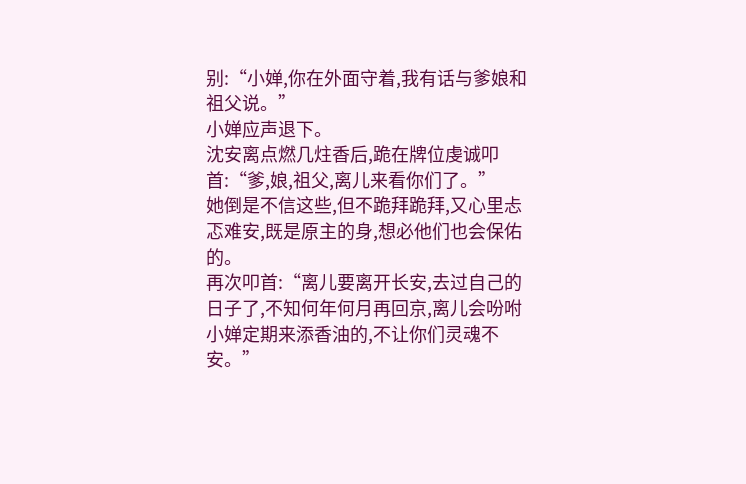别:“小婵,你在外面守着,我有话与爹娘和祖父说。”
小婵应声退下。
沈安离点燃几炷香后,跪在牌位虔诚叩首:“爹,娘,祖父,离儿来看你们了。”
她倒是不信这些,但不跪拜跪拜,又心里忐忑难安,既是原主的身,想必他们也会保佑的。
再次叩首:“离儿要离开长安,去过自己的日子了,不知何年何月再回京,离儿会吩咐小婵定期来添香油的,不让你们灵魂不安。”